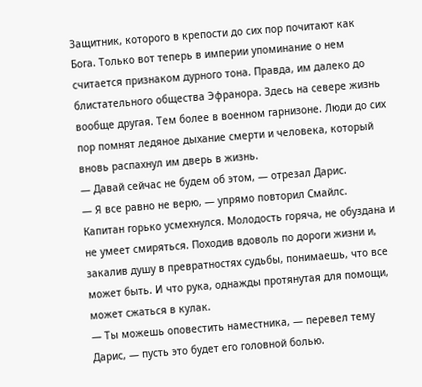Защитник, которого в крепости до сих пор почитают как Бога. Только вот теперь в империи упоминание о нем считается признаком дурного тона. Правда, им далеко до блистательного общества Эфранора. Здесь на севере жизнь вообще другая. Тем более в военном гарнизоне. Люди до сих пор помнят ледяное дыхание смерти и человека, который вновь распахнул им дверь в жизнь.
— Давай сейчас не будем об этом, — отрезал Дарис.
— Я все равно не верю, — упрямо повторил Смайлс.
Капитан горько усмехнулся. Молодость горяча, не обуздана и не умеет смиряться. Походив вдоволь по дороги жизни и, закалив душу в превратностях судьбы, понимаешь, что все может быть. И что рука, однажды протянутая для помощи, может сжаться в кулак.
— Ты можешь оповестить наместника, — перевел тему Дарис, — пусть это будет его головной болью.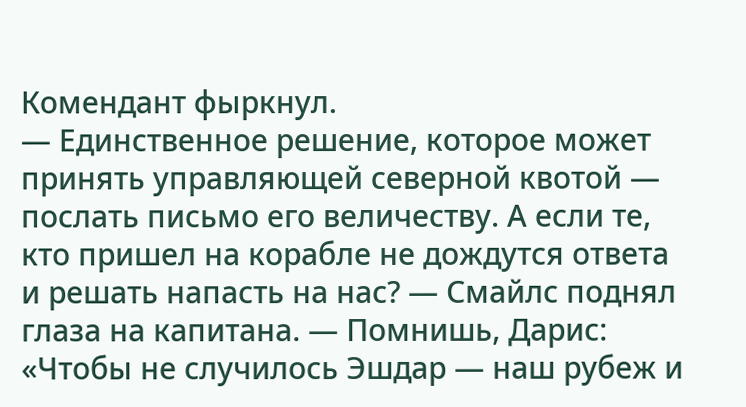Комендант фыркнул.
— Единственное решение, которое может принять управляющей северной квотой — послать письмо его величеству. А если те, кто пришел на корабле не дождутся ответа и решать напасть на нас? — Смайлс поднял глаза на капитана. — Помнишь, Дарис: «Чтобы не случилось Эшдар — наш рубеж и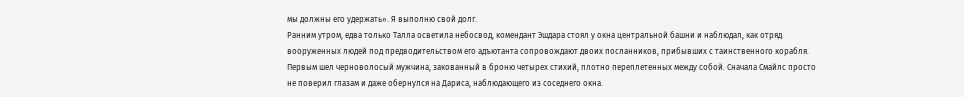мы должны его удержать». Я выполню свой долг.
Ранним утром, едва только Талла осветила небосвод, комендант Эшдара стоял у окна центральной башни и наблюдал, как отряд вооруженных людей под предводительством его адъютанта сопровождают двоих посланников, прибывших с таинственного корабля.
Первым шел черноволосый мужчина, закованный в броню четырех стихий, плотно переплетенных между собой. Сначала Смайлс просто не поверил глазам и даже обернулся на Дариса, наблюдающего из соседнего окна.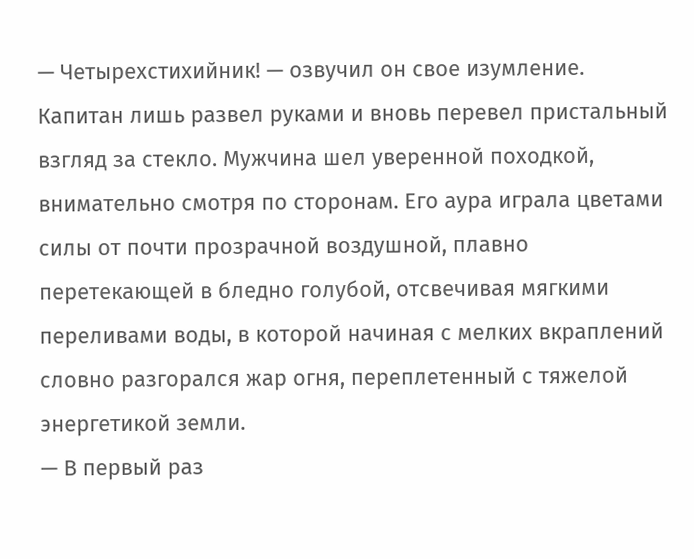— Четырехстихийник! — озвучил он свое изумление.
Капитан лишь развел руками и вновь перевел пристальный взгляд за стекло. Мужчина шел уверенной походкой, внимательно смотря по сторонам. Его аура играла цветами силы от почти прозрачной воздушной, плавно перетекающей в бледно голубой, отсвечивая мягкими переливами воды, в которой начиная с мелких вкраплений словно разгорался жар огня, переплетенный с тяжелой энергетикой земли.
— В первый раз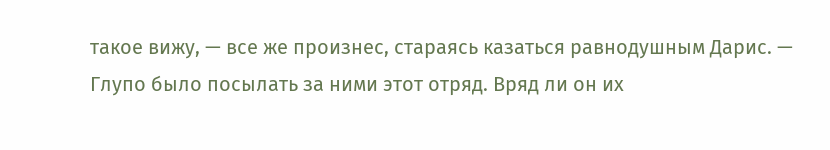такое вижу, — все же произнес, стараясь казаться равнодушным Дарис. — Глупо было посылать за ними этот отряд. Вряд ли он их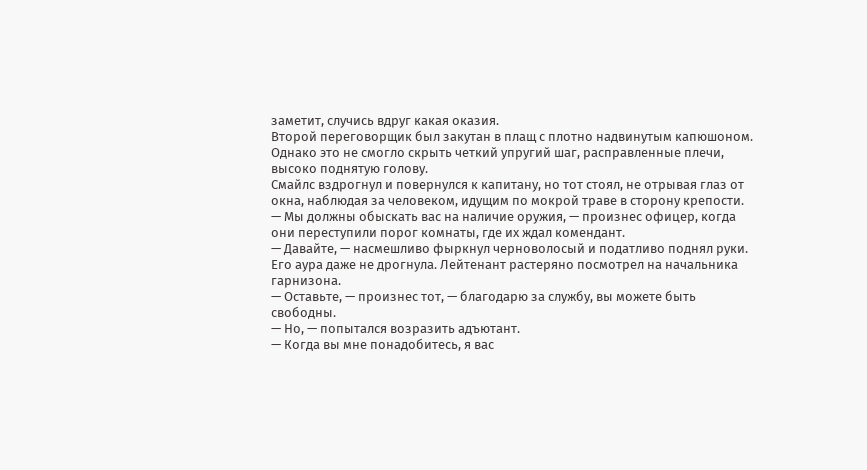заметит, случись вдруг какая оказия.
Второй переговорщик был закутан в плащ с плотно надвинутым капюшоном. Однако это не смогло скрыть четкий упругий шаг, расправленные плечи, высоко поднятую голову.
Смайлс вздрогнул и повернулся к капитану, но тот стоял, не отрывая глаз от окна, наблюдая за человеком, идущим по мокрой траве в сторону крепости.
— Мы должны обыскать вас на наличие оружия, — произнес офицер, когда они переступили порог комнаты, где их ждал комендант.
— Давайте, — насмешливо фыркнул черноволосый и податливо поднял руки. Его аура даже не дрогнула. Лейтенант растеряно посмотрел на начальника гарнизона.
— Оставьте, — произнес тот, — благодарю за службу, вы можете быть свободны.
— Но, — попытался возразить адъютант.
— Когда вы мне понадобитесь, я вас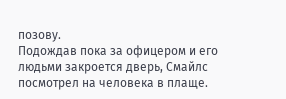позову.
Подождав пока за офицером и его людьми закроется дверь, Смайлс посмотрел на человека в плаще.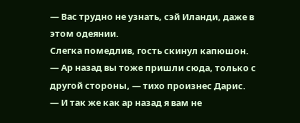— Вас трудно не узнать, сэй Иланди, даже в этом одеянии.
Слегка помедлив, гость скинул капюшон.
— Ар назад вы тоже пришли сюда, только с другой стороны, — тихо произнес Дарис.
— И так же как ар назад я вам не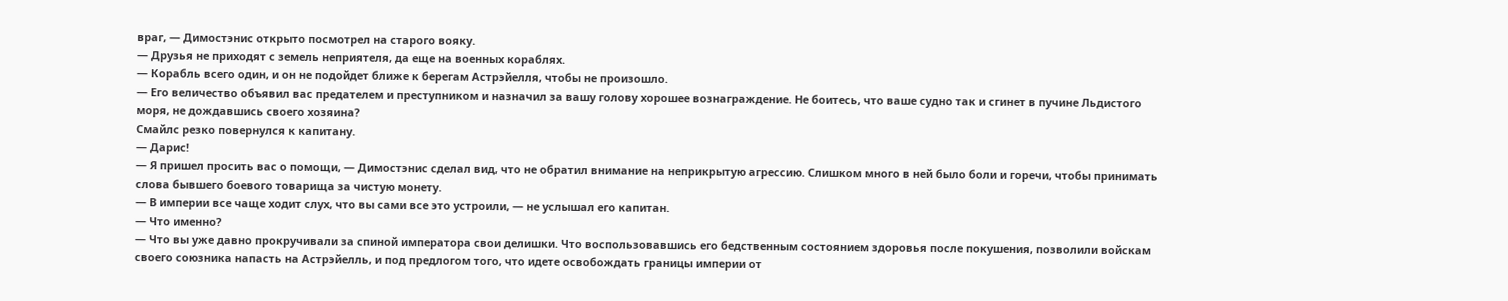враг, — Димостэнис открыто посмотрел на старого вояку.
— Друзья не приходят с земель неприятеля, да еще на военных кораблях.
— Корабль всего один, и он не подойдет ближе к берегам Астрэйелля, чтобы не произошло.
— Его величество объявил вас предателем и преступником и назначил за вашу голову хорошее вознаграждение. Не боитесь, что ваше судно так и сгинет в пучине Льдистого моря, не дождавшись своего хозяина?
Смайлс резко повернулся к капитану.
— Дарис!
— Я пришел просить вас о помощи, — Димостэнис сделал вид, что не обратил внимание на неприкрытую агрессию. Слишком много в ней было боли и горечи, чтобы принимать слова бывшего боевого товарища за чистую монету.
— В империи все чаще ходит слух, что вы сами все это устроили, — не услышал его капитан.
— Что именно?
— Что вы уже давно прокручивали за спиной императора свои делишки. Что воспользовавшись его бедственным состоянием здоровья после покушения, позволили войскам своего союзника напасть на Астрэйелль, и под предлогом того, что идете освобождать границы империи от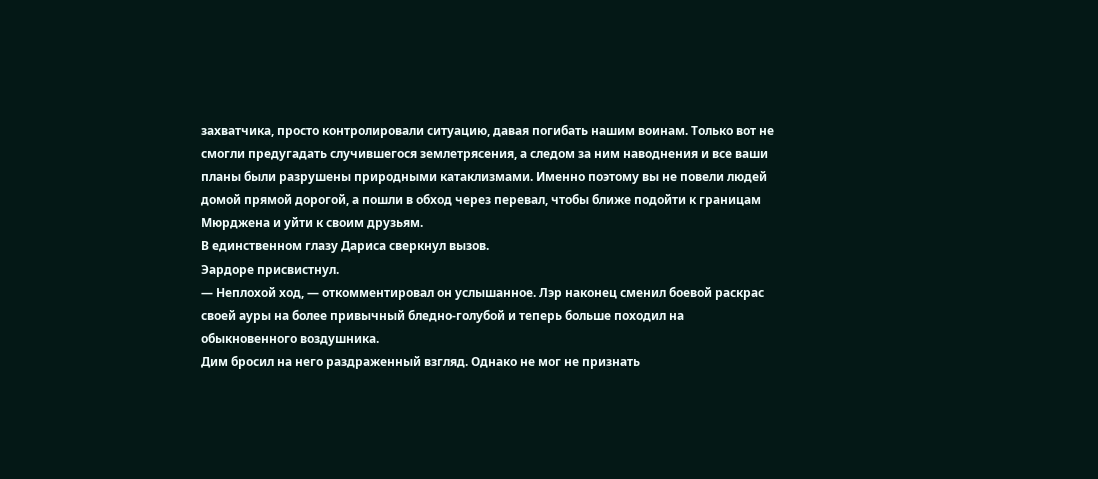захватчика, просто контролировали ситуацию, давая погибать нашим воинам. Только вот не смогли предугадать случившегося землетрясения, а следом за ним наводнения и все ваши планы были разрушены природными катаклизмами. Именно поэтому вы не повели людей домой прямой дорогой, а пошли в обход через перевал, чтобы ближе подойти к границам Мюрджена и уйти к своим друзьям.
В единственном глазу Дариса сверкнул вызов.
Эардоре присвистнул.
— Неплохой ход, — откомментировал он услышанное. Лэр наконец сменил боевой раскрас своей ауры на более привычный бледно-голубой и теперь больше походил на обыкновенного воздушника.
Дим бросил на него раздраженный взгляд. Однако не мог не признать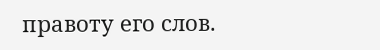правоту его слов.